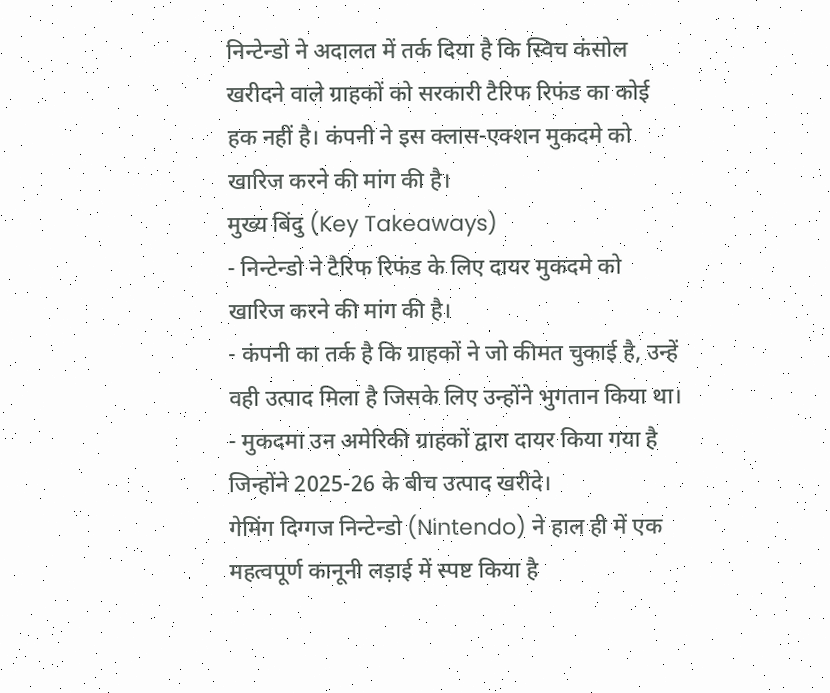निन्टेन्डो ने अदालत में तर्क दिया है कि स्विच कंसोल खरीदने वाले ग्राहकों को सरकारी टैरिफ रिफंड का कोई हक नहीं है। कंपनी ने इस क्लास-एक्शन मुकदमे को खारिज करने की मांग की है।
मुख्य बिंदु (Key Takeaways)
- निन्टेन्डो ने टैरिफ रिफंड के लिए दायर मुकदमे को खारिज करने की मांग की है।
- कंपनी का तर्क है कि ग्राहकों ने जो कीमत चुकाई है, उन्हें वही उत्पाद मिला है जिसके लिए उन्होंने भुगतान किया था।
- मुकदमा उन अमेरिकी ग्राहकों द्वारा दायर किया गया है जिन्होंने 2025-26 के बीच उत्पाद खरीदे।
गेमिंग दिग्गज निन्टेन्डो (Nintendo) ने हाल ही में एक महत्वपूर्ण कानूनी लड़ाई में स्पष्ट किया है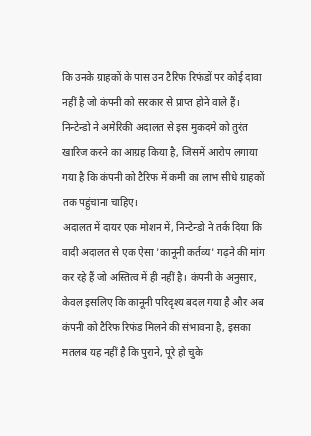कि उनके ग्राहकों के पास उन टैरिफ रिफंडों पर कोई दावा नहीं है जो कंपनी को सरकार से प्राप्त होने वाले हैं। निन्टेन्डो ने अमेरिकी अदालत से इस मुकदमे को तुरंत खारिज करने का आग्रह किया है, जिसमें आरोप लगाया गया है कि कंपनी को टैरिफ में कमी का लाभ सीधे ग्राहकों तक पहुंचाना चाहिए।
अदालत में दायर एक मोशन में, निन्टेन्डो ने तर्क दिया कि वादी अदालत से एक ऐसा 'कानूनी कर्तव्य' गढ़ने की मांग कर रहे हैं जो अस्तित्व में ही नहीं है। कंपनी के अनुसार, केवल इसलिए कि कानूनी परिदृश्य बदल गया है और अब कंपनी को टैरिफ रिफंड मिलने की संभावना है, इसका मतलब यह नहीं है कि पुराने, पूरे हो चुके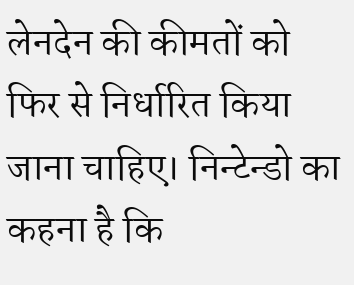लेनदेन की कीमतों को फिर से निर्धारित किया जाना चाहिए। निन्टेन्डो का कहना है कि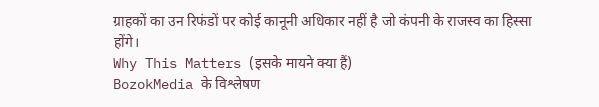ग्राहकों का उन रिफंडों पर कोई कानूनी अधिकार नहीं है जो कंपनी के राजस्व का हिस्सा होंगे।
Why This Matters (इसके मायने क्या हैं)
BozokMedia के विश्लेषण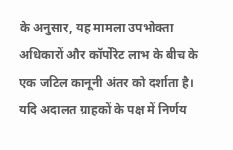के अनुसार, यह मामला उपभोक्ता अधिकारों और कॉर्पोरेट लाभ के बीच के एक जटिल कानूनी अंतर को दर्शाता है। यदि अदालत ग्राहकों के पक्ष में निर्णय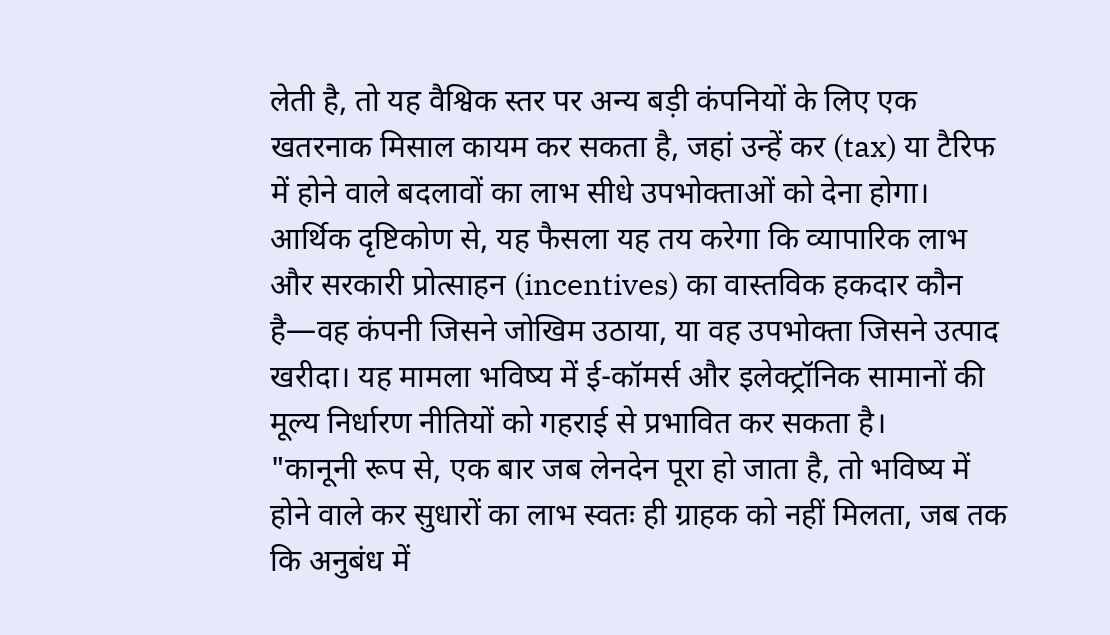लेती है, तो यह वैश्विक स्तर पर अन्य बड़ी कंपनियों के लिए एक खतरनाक मिसाल कायम कर सकता है, जहां उन्हें कर (tax) या टैरिफ में होने वाले बदलावों का लाभ सीधे उपभोक्ताओं को देना होगा।
आर्थिक दृष्टिकोण से, यह फैसला यह तय करेगा कि व्यापारिक लाभ और सरकारी प्रोत्साहन (incentives) का वास्तविक हकदार कौन है—वह कंपनी जिसने जोखिम उठाया, या वह उपभोक्ता जिसने उत्पाद खरीदा। यह मामला भविष्य में ई-कॉमर्स और इलेक्ट्रॉनिक सामानों की मूल्य निर्धारण नीतियों को गहराई से प्रभावित कर सकता है।
"कानूनी रूप से, एक बार जब लेनदेन पूरा हो जाता है, तो भविष्य में होने वाले कर सुधारों का लाभ स्वतः ही ग्राहक को नहीं मिलता, जब तक कि अनुबंध में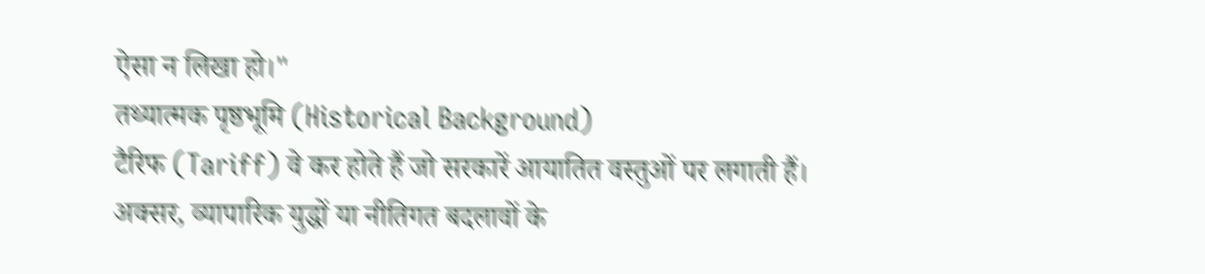ऐसा न लिखा हो।"
तथ्यात्मक पृष्ठभूमि (Historical Background)
टैरिफ (Tariff) वे कर होते हैं जो सरकारें आयातित वस्तुओं पर लगाती हैं। अक्सर, व्यापारिक युद्धों या नीतिगत बदलावों के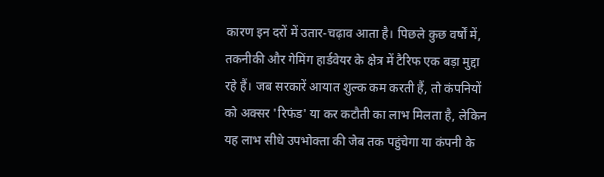कारण इन दरों में उतार-चढ़ाव आता है। पिछले कुछ वर्षों में, तकनीकी और गेमिंग हार्डवेयर के क्षेत्र में टैरिफ एक बड़ा मुद्दा रहे हैं। जब सरकारें आयात शुल्क कम करती हैं, तो कंपनियों को अक्सर 'रिफंड' या कर कटौती का लाभ मिलता है, लेकिन यह लाभ सीधे उपभोक्ता की जेब तक पहुंचेगा या कंपनी के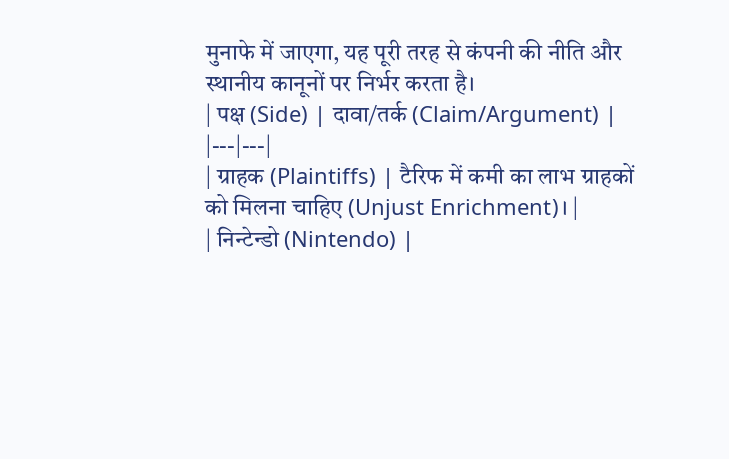मुनाफे में जाएगा, यह पूरी तरह से कंपनी की नीति और स्थानीय कानूनों पर निर्भर करता है।
| पक्ष (Side) | दावा/तर्क (Claim/Argument) |
|---|---|
| ग्राहक (Plaintiffs) | टैरिफ में कमी का लाभ ग्राहकों को मिलना चाहिए (Unjust Enrichment)। |
| निन्टेन्डो (Nintendo) |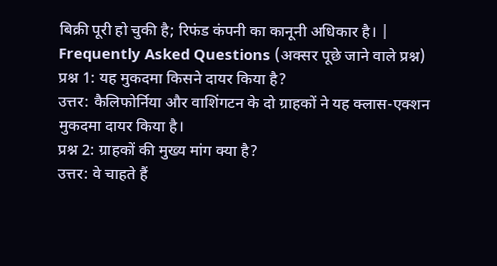बिक्री पूरी हो चुकी है; रिफंड कंपनी का कानूनी अधिकार है। |
Frequently Asked Questions (अक्सर पूछे जाने वाले प्रश्न)
प्रश्न 1: यह मुकदमा किसने दायर किया है?
उत्तर: कैलिफोर्निया और वाशिंगटन के दो ग्राहकों ने यह क्लास-एक्शन मुकदमा दायर किया है।
प्रश्न 2: ग्राहकों की मुख्य मांग क्या है?
उत्तर: वे चाहते हैं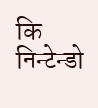कि निन्टेन्डो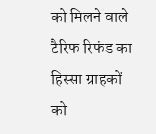को मिलने वाले टैरिफ रिफंड का हिस्सा ग्राहकों को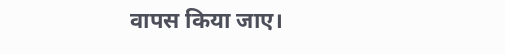वापस किया जाए।